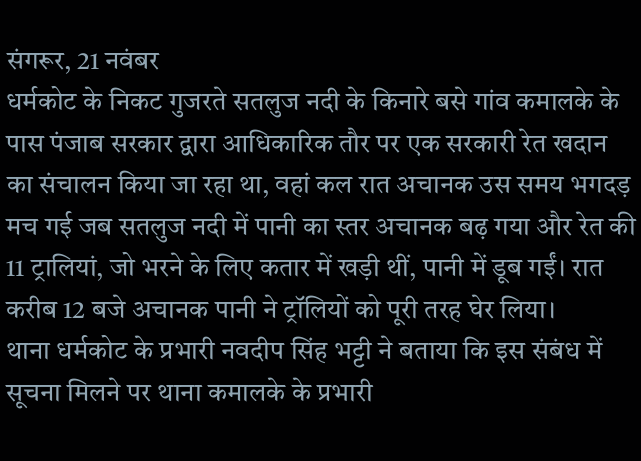संगरूर, 21 नवंबर
धर्मकोट के निकट गुजरते सतलुज नदी के किनारे बसे गांव कमालके के पास पंजाब सरकार द्वारा आधिकारिक तौर पर एक सरकारी रेत खदान का संचालन किया जा रहा था, वहां कल रात अचानक उस समय भगदड़ मच गई जब सतलुज नदी में पानी का स्तर अचानक बढ़ गया और रेत की 11 ट्रालियां, जो भरने के लिए कतार में खड़ी थीं, पानी में डूब गईं। रात करीब 12 बजे अचानक पानी ने ट्रॉलियों को पूरी तरह घेर लिया।
थाना धर्मकोट के प्रभारी नवदीप सिंह भट्टी ने बताया कि इस संबंध में सूचना मिलने पर थाना कमालके के प्रभारी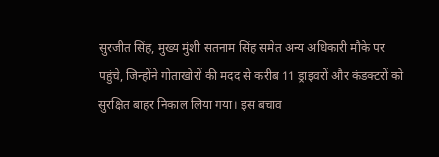सुरजीत सिंह, मुख्य मुंशी सतनाम सिंह समेत अन्य अधिकारी मौके पर पहुंचे, जिन्होंने गोताखोरों की मदद से करीब 11 ड्राइवरों और कंडक्टरों को सुरक्षित बाहर निकाल लिया गया। इस बचाव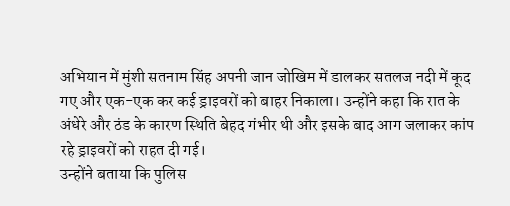अभियान में मुंशी सतनाम सिंह अपनी जान जोखिम में डालकर सतलज नदी में कूद गए और एक-एक कर कई ड्राइवरों को बाहर निकाला। उन्होंने कहा कि रात के अंधेरे और ठंड के कारण स्थिति बेहद गंभीर थी और इसके बाद आग जलाकर कांप रहे ड्राइवरों को राहत दी गई।
उन्होंने बताया कि पुलिस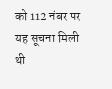को 112 नंबर पर यह सूचना मिली थी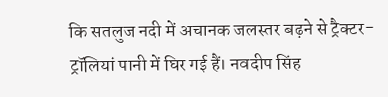कि सतलुज नदी में अचानक जलस्तर बढ़ने से ट्रैक्टर-ट्रॉलियां पानी में घिर गई हैं। नवदीप सिंह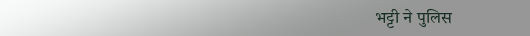भट्टी ने पुलिस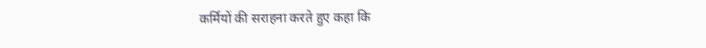कर्मियों की सराहना करते हुए कहा कि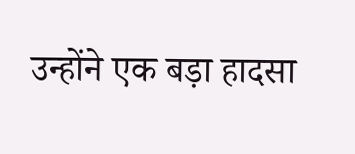उन्होंने एक बड़ा हादसा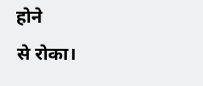होने
से रोका।